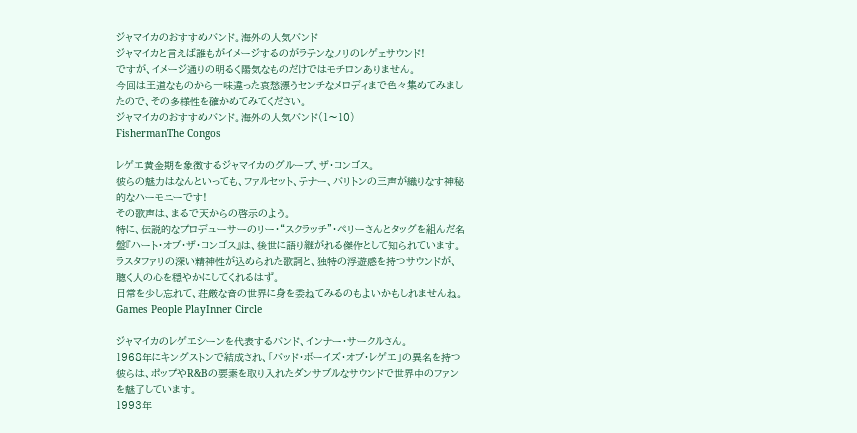ジャマイカのおすすめバンド。海外の人気バンド
ジャマイカと言えば誰もがイメージするのがラテンなノリのレゲェサウンド!
ですが、イメージ通りの明るく陽気なものだけではモチロンありません。
今回は王道なものから一味違った哀愁漂うセンチなメロディまで色々集めてみましたので、その多様性を確かめてみてください。
ジャマイカのおすすめバンド。海外の人気バンド(1〜10)
FishermanThe Congos

レゲエ黄金期を象徴するジャマイカのグループ、ザ・コンゴス。
彼らの魅力はなんといっても、ファルセット、テナー、バリトンの三声が織りなす神秘的なハーモニーです!
その歌声は、まるで天からの啓示のよう。
特に、伝説的なプロデューサーのリー・“スクラッチ”・ペリーさんとタッグを組んだ名盤『ハート・オブ・ザ・コンゴス』は、後世に語り継がれる傑作として知られています。
ラスタファリの深い精神性が込められた歌詞と、独特の浮遊感を持つサウンドが、聴く人の心を穏やかにしてくれるはず。
日常を少し忘れて、荘厳な音の世界に身を委ねてみるのもよいかもしれませんね。
Games People PlayInner Circle

ジャマイカのレゲエシーンを代表するバンド、インナー・サークルさん。
1968年にキングストンで結成され、「バッド・ボーイズ・オブ・レゲエ」の異名を持つ彼らは、ポップやR&Bの要素を取り入れたダンサブルなサウンドで世界中のファンを魅了しています。
1993年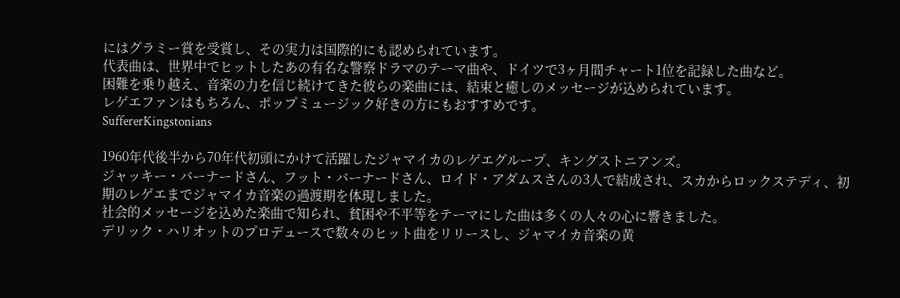にはグラミー賞を受賞し、その実力は国際的にも認められています。
代表曲は、世界中でヒットしたあの有名な警察ドラマのテーマ曲や、ドイツで3ヶ月間チャート1位を記録した曲など。
困難を乗り越え、音楽の力を信じ続けてきた彼らの楽曲には、結束と癒しのメッセージが込められています。
レゲエファンはもちろん、ポップミュージック好きの方にもおすすめです。
SuffererKingstonians

1960年代後半から70年代初頭にかけて活躍したジャマイカのレゲエグループ、キングストニアンズ。
ジャッキー・バーナードさん、フット・バーナードさん、ロイド・アダムスさんの3人で結成され、スカからロックステディ、初期のレゲエまでジャマイカ音楽の過渡期を体現しました。
社会的メッセージを込めた楽曲で知られ、貧困や不平等をテーマにした曲は多くの人々の心に響きました。
デリック・ハリオットのプロデュースで数々のヒット曲をリリースし、ジャマイカ音楽の黄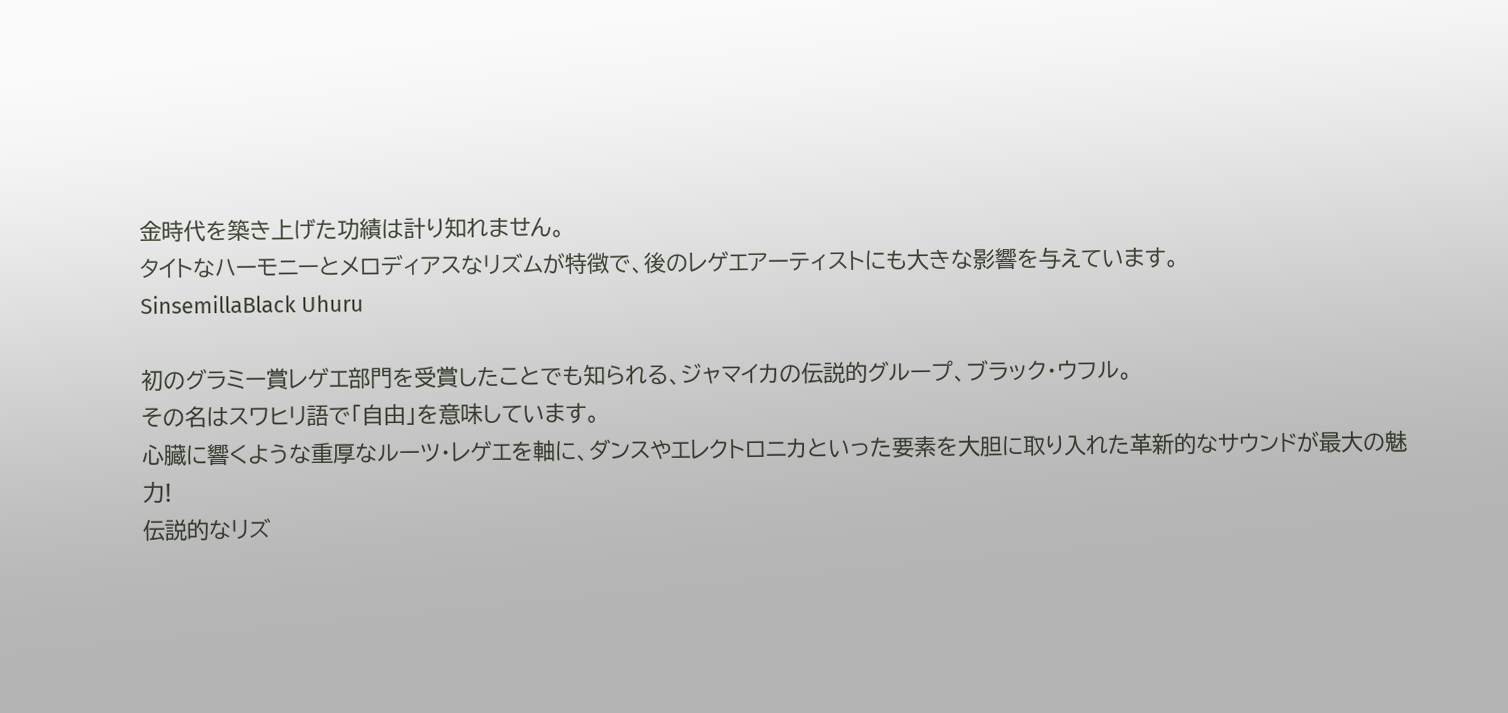金時代を築き上げた功績は計り知れません。
タイトなハーモニーとメロディアスなリズムが特徴で、後のレゲエアーティストにも大きな影響を与えています。
SinsemillaBlack Uhuru

初のグラミー賞レゲエ部門を受賞したことでも知られる、ジャマイカの伝説的グループ、ブラック・ウフル。
その名はスワヒリ語で「自由」を意味しています。
心臓に響くような重厚なルーツ・レゲエを軸に、ダンスやエレクトロニカといった要素を大胆に取り入れた革新的なサウンドが最大の魅力!
伝説的なリズ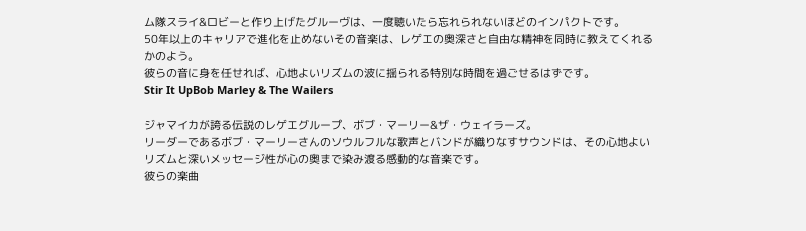ム隊スライ&ロビーと作り上げたグルーヴは、一度聴いたら忘れられないほどのインパクトです。
50年以上のキャリアで進化を止めないその音楽は、レゲエの奥深さと自由な精神を同時に教えてくれるかのよう。
彼らの音に身を任せれば、心地よいリズムの波に揺られる特別な時間を過ごせるはずです。
Stir It UpBob Marley & The Wailers

ジャマイカが誇る伝説のレゲエグループ、ボブ・マーリー&ザ・ウェイラーズ。
リーダーであるボブ・マーリーさんのソウルフルな歌声とバンドが織りなすサウンドは、その心地よいリズムと深いメッセージ性が心の奥まで染み渡る感動的な音楽です。
彼らの楽曲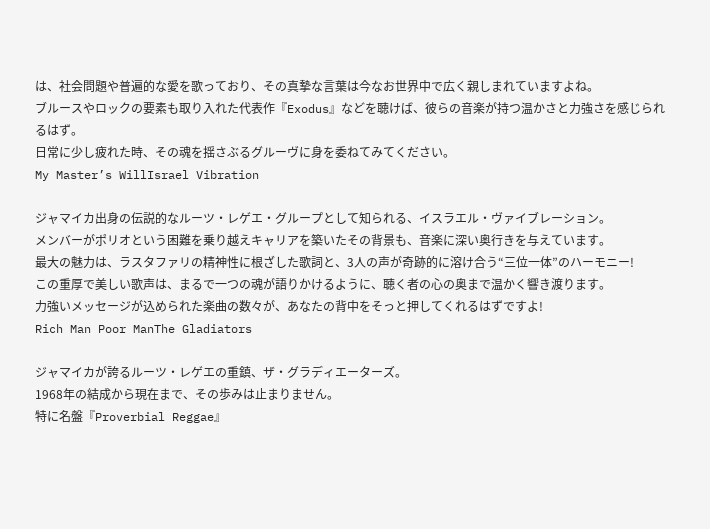は、社会問題や普遍的な愛を歌っており、その真摯な言葉は今なお世界中で広く親しまれていますよね。
ブルースやロックの要素も取り入れた代表作『Exodus』などを聴けば、彼らの音楽が持つ温かさと力強さを感じられるはず。
日常に少し疲れた時、その魂を揺さぶるグルーヴに身を委ねてみてください。
My Master’s WillIsrael Vibration

ジャマイカ出身の伝説的なルーツ・レゲエ・グループとして知られる、イスラエル・ヴァイブレーション。
メンバーがポリオという困難を乗り越えキャリアを築いたその背景も、音楽に深い奥行きを与えています。
最大の魅力は、ラスタファリの精神性に根ざした歌詞と、3人の声が奇跡的に溶け合う“三位一体”のハーモニー!
この重厚で美しい歌声は、まるで一つの魂が語りかけるように、聴く者の心の奥まで温かく響き渡ります。
力強いメッセージが込められた楽曲の数々が、あなたの背中をそっと押してくれるはずですよ!
Rich Man Poor ManThe Gladiators

ジャマイカが誇るルーツ・レゲエの重鎮、ザ・グラディエーターズ。
1968年の結成から現在まで、その歩みは止まりません。
特に名盤『Proverbial Reggae』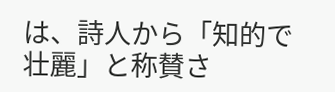は、詩人から「知的で壮麗」と称賛さ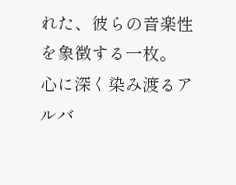れた、彼らの音楽性を象徴する一枚。
心に深く染み渡るアルバ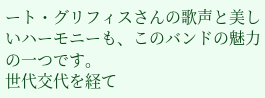ート・グリフィスさんの歌声と美しいハーモニーも、このバンドの魅力の一つです。
世代交代を経て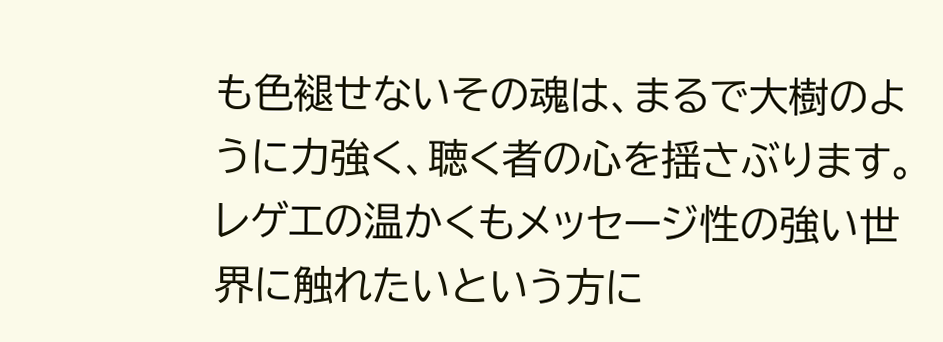も色褪せないその魂は、まるで大樹のように力強く、聴く者の心を揺さぶります。
レゲエの温かくもメッセージ性の強い世界に触れたいという方に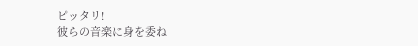ピッタリ!
彼らの音楽に身を委ね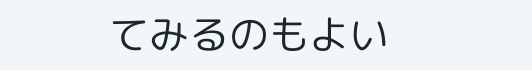てみるのもよい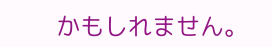かもしれません。